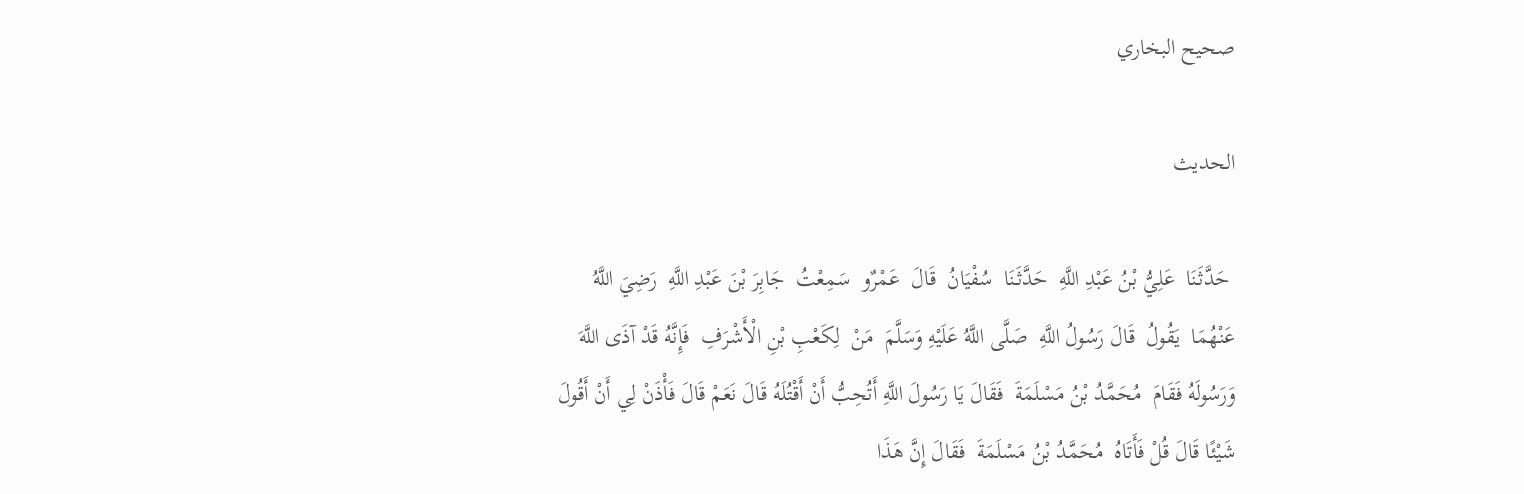صحيح البخاري

الحديث

 حَدَّثَنَا  عَلِيُّ بْنُ عَبْدِ اللَّهِ  حَدَّثَنَا  سُفْيَانُ  قَالَ  عَمْرٌو  سَمِعْتُ  جَابِرَ بْنَ عَبْدِ اللَّهِ  رَضِيَ اللَّهُ عَنْهُمَا  يَقُولُ  قَالَ رَسُولُ اللَّهِ  صَلَّى اللَّهُ عَلَيْهِ وَسَلَّمَ  مَنْ  لِكَعْبِ بْنِ الْأَشْرَفِ  فَإِنَّهُ قَدْ آذَى اللَّهَ وَرَسُولَهُ فَقَامَ  مُحَمَّدُ بْنُ مَسْلَمَةَ  فَقَالَ يَا رَسُولَ اللَّهِ أَتُحِبُّ أَنْ أَقْتُلَهُ قَالَ نَعَمْ قَالَ فَأْذَنْ لِي أَنْ أَقُولَ شَيْئًا قَالَ قُلْ فَأَتَاهُ  مُحَمَّدُ بْنُ مَسْلَمَةَ  فَقَالَ إِنَّ هَذَا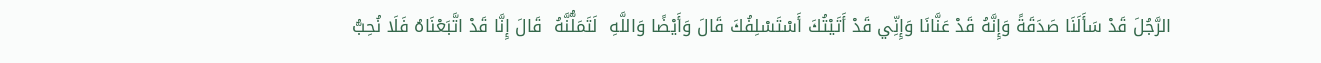الرَّجُلَ قَدْ سَأَلَنَا صَدَقَةً وَإِنَّهُ قَدْ عَنَّانَا وَإِنِّي قَدْ أَتَيْتُكَ أَسْتَسْلِفُكَ قَالَ وَأَيْضًا وَاللَّهِ  لَتَمَلُّنَّهُ  قَالَ إِنَّا قَدْ اتَّبَعْنَاهُ فَلَا نُحِبُّ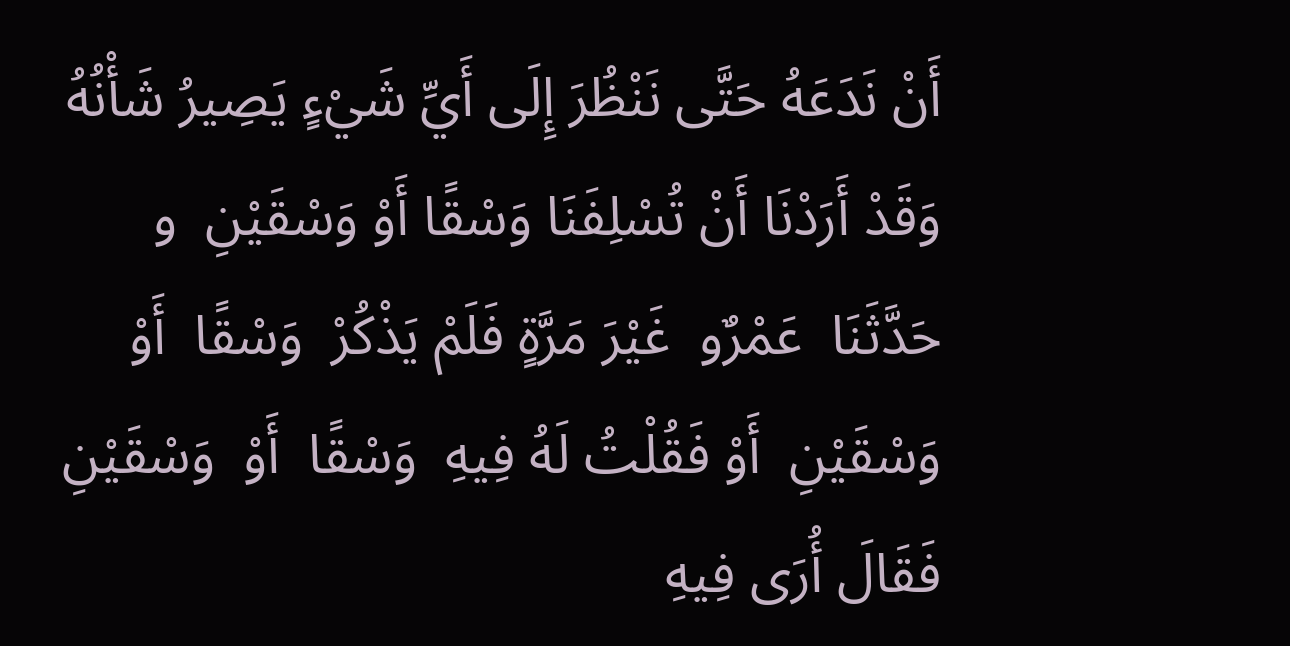أَنْ نَدَعَهُ حَتَّى نَنْظُرَ إِلَى أَيِّ شَيْءٍ يَصِيرُ شَأْنُهُ وَقَدْ أَرَدْنَا أَنْ تُسْلِفَنَا وَسْقًا أَوْ وَسْقَيْنِ  و حَدَّثَنَا  عَمْرٌو  غَيْرَ مَرَّةٍ فَلَمْ يَذْكُرْ  وَسْقًا  أَوْ  وَسْقَيْنِ  أَوْ فَقُلْتُ لَهُ فِيهِ  وَسْقًا  أَوْ  وَسْقَيْنِ  فَقَالَ أُرَى فِيهِ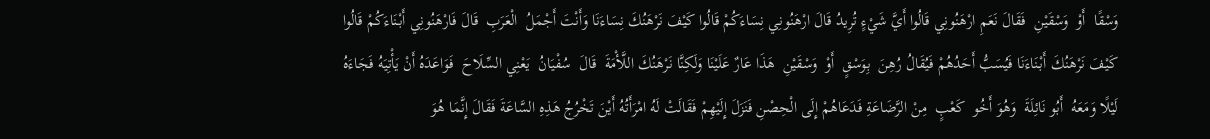وَسْقًا  أَوْ  وَسْقَيْنِ  فَقَالَ نَعَمِ ارْهَنُونِي قَالُوا أَيَّ شَيْءٍ تُرِيدُ قَالَ ارْهَنُونِي نِسَاءَكُمْ قَالُوا كَيْفَ نَرْهَنُكَ نِسَاءَنَا وَأَنْتَ أَجْمَلُ  الْعَرَبِ  قَالَ فَارْهَنُونِي أَبْنَاءَكُمْ قَالُوا كَيْفَ نَرْهَنُكَ أَبْنَاءَنَا فَيُسَبُّ أَحَدُهُمْ فَيُقَالُ رُهِنَ  بِوَسْقٍ  أَوْ  وَسْقَيْنِ  هَذَا عَارٌ عَلَيْنَا وَلَكِنَّا نَرْهَنُكَ اللَّأْمَةَ  قَالَ  سُفْيَانُ  يَعْنِي السِّلَاحَ  فَوَاعَدَهُ أَنْ يَأْتِيَهُ فَجَاءَهُ لَيْلًا وَمَعَهُ  أَبُو نَائِلَةَ  وَهُوَ أَخُو  كَعْبٍ  مِنْ الرَّضَاعَةِ فَدَعَاهُمْ إِلَى الْحِصْنِ فَنَزَلَ إِلَيْهِمْ فَقَالَتْ لَهُ امْرَأَتُهُ أَيْنَ تَخْرُجُ هَذِهِ السَّاعَةَ فَقَالَ إِنَّمَا هُوَ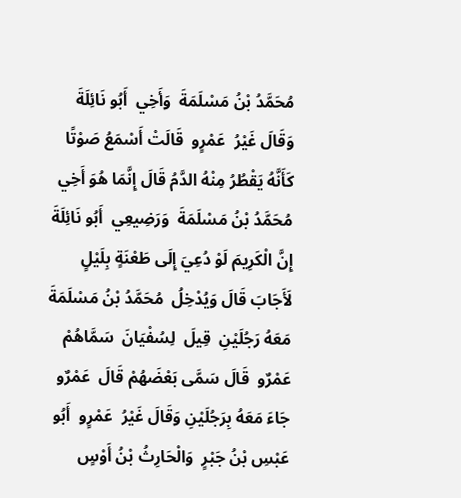مُحَمَّدُ بْنُ مَسْلَمَةَ  وَأَخِي  أَبُو نَائِلَةَ  وَقَالَ غَيْرُ  عَمْرٍو  قَالَتْ أَسْمَعُ صَوْتًا كَأَنَّهُ يَقْطُرُ مِنْهُ الدَّمُ قَالَ إِنَّمَا هُوَ أَخِي  مُحَمَّدُ بْنُ مَسْلَمَةَ  وَرَضِيعِي  أَبُو نَائِلَةَ  إِنَّ الْكَرِيمَ لَوْ دُعِيَ إِلَى طَعْنَةٍ بِلَيْلٍ لَأَجَابَ قَالَ وَيُدْخِلُ  مُحَمَّدُ بْنُ مَسْلَمَةَ  مَعَهُ رَجُلَيْنِ  قِيلَ  لِسُفْيَانَ  سَمَّاهُمْ  عَمْرٌو  قَالَ سَمَّى بَعْضَهُمْ قَالَ  عَمْرٌو  جَاءَ مَعَهُ بِرَجُلَيْنِ وَقَالَ غَيْرُ  عَمْرٍو  أَبُو عَبْسِ بْنُ جَبْرٍ  وَالْحَارِثُ بْنُ أَوْسٍ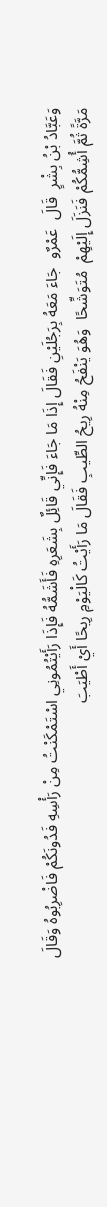وَعَبَّادُ بْنُ بِشْرٍ  قَالَ  عَمْرٌو  جَاءَ مَعَهُ بِرَجُلَيْنِ فَقَالَ إِذَا مَا جَاءَ فَإِنِّي قَائِلٌ بِشَعَرِهِ فَأَشَمُّهُ فَإِذَا رَأَيْتُمُونِي اسْتَمْكَنْتُ مِنْ رَأْسِهِ فَدُونَكُمْ فَاضْرِبُوهُ وَقَالَ مَرَّةً ثُمَّ أُشِمُّكُمْ فَنَزَلَ إِلَيْهِمْ  مُتَوَشِّحًا  وَهُوَ يَنْفَحُ مِنْهُ رِيحُ الطِّيبِ فَقَالَ مَا رَأَيْتُ كَالْيَوْمِ رِيحًا أَيْ أَطْيَبَ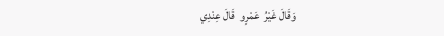وَقَالَ غَيْرُ  عَمْرٍو  قَالَ عِنْدِي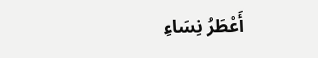أَعْطَرُ نِسَاءِ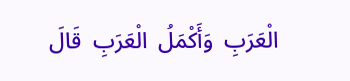الْعَرَبِ  وَأَكْمَلُ  الْعَرَبِ  قَالَ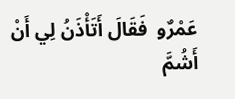عَمْرٌو  فَقَالَ أَتَأْذَنُ لِي أَنْ أَشُمَّ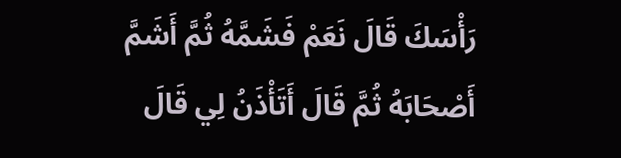رَأْسَكَ قَالَ نَعَمْ فَشَمَّهُ ثُمَّ أَشَمَّ أَصْحَابَهُ ثُمَّ قَالَ أَتَأْذَنُ لِي قَالَ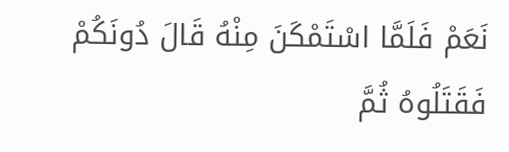نَعَمْ فَلَمَّا اسْتَمْكَنَ مِنْهُ قَالَ دُونَكُمْ فَقَتَلُوهُ ثُمَّ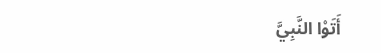أَتَوْا النَّبِيَّ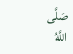صَلَّى اللَّهُ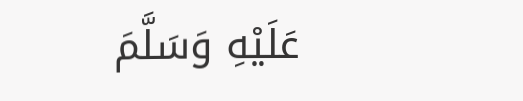عَلَيْهِ وَسَلَّمَ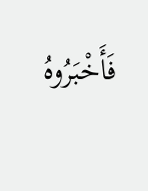فَأَخْبَرُوهُ